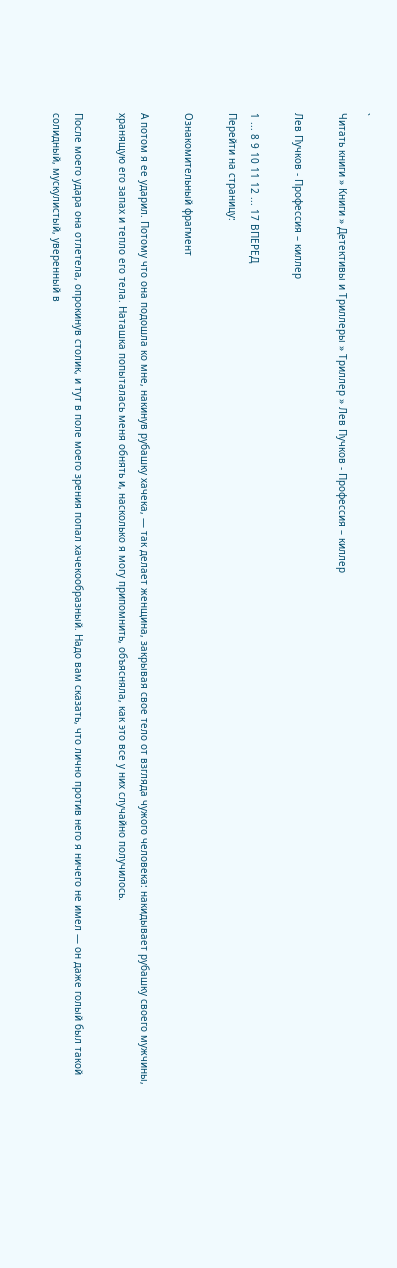`
Читать книги » Книги » Детективы и Триллеры » Триллер » Лев Пучков - Профессия – киллер

Лев Пучков - Профессия – киллер

1 ... 8 9 10 11 12 ... 17 ВПЕРЕД
Перейти на страницу:

Ознакомительный фрагмент

А потом я ее ударил. Потому что она подошла ко мне, накинув рубашку хачека, — так делает женщина, закрывая свое тело от взгляда чужого человека: накидывает рубашку своего мужчины, хранящую его запах и тепло его тела. Наташка попыталась меня обнять и, насколько я могу припомнить, объясняла, как это все у них случайно получилось.

После моего удара она отлетела, опрокинув столик, и тут в поле моего зрения попал хачекообразный. Надо вам сказать, что лично против него я ничего не имел — он даже голый был такой солидный, мускулистый, уверенный в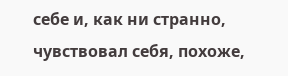себе и, как ни странно, чувствовал себя, похоже,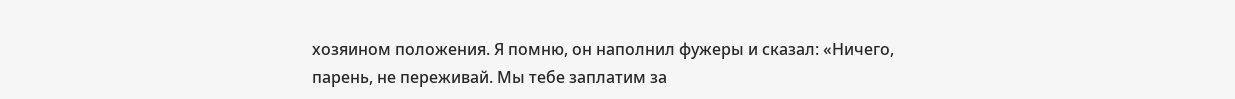хозяином положения. Я помню, он наполнил фужеры и сказал: «Ничего, парень, не переживай. Мы тебе заплатим за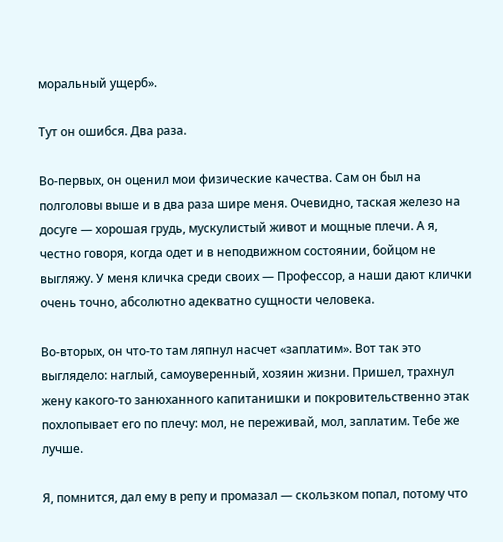моральный ущерб».

Тут он ошибся. Два раза.

Во-первых, он оценил мои физические качества. Сам он был на полголовы выше и в два раза шире меня. Очевидно, таская железо на досуге — хорошая грудь, мускулистый живот и мощные плечи. А я, честно говоря, когда одет и в неподвижном состоянии, бойцом не выгляжу. У меня кличка среди своих — Профессор, а наши дают клички очень точно, абсолютно адекватно сущности человека.

Во-вторых, он что-то там ляпнул насчет «заплатим». Вот так это выглядело: наглый, самоуверенный, хозяин жизни. Пришел, трахнул жену какого-то занюханного капитанишки и покровительственно этак похлопывает его по плечу: мол, не переживай, мол, заплатим. Тебе же лучше.

Я, помнится, дал ему в репу и промазал — скользком попал, потому что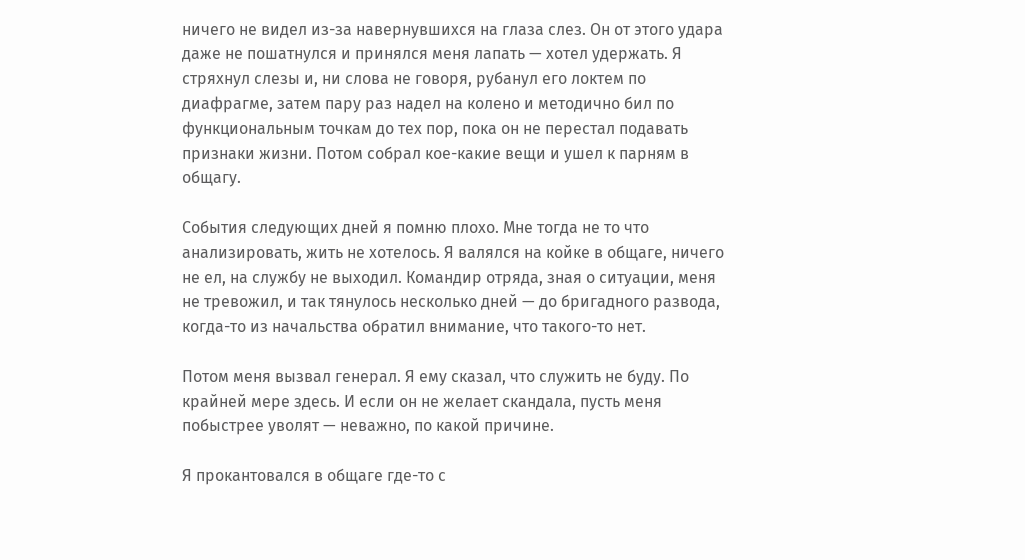ничего не видел из-за навернувшихся на глаза слез. Он от этого удара даже не пошатнулся и принялся меня лапать — хотел удержать. Я стряхнул слезы и, ни слова не говоря, рубанул его локтем по диафрагме, затем пару раз надел на колено и методично бил по функциональным точкам до тех пор, пока он не перестал подавать признаки жизни. Потом собрал кое-какие вещи и ушел к парням в общагу.

События следующих дней я помню плохо. Мне тогда не то что анализировать, жить не хотелось. Я валялся на койке в общаге, ничего не ел, на службу не выходил. Командир отряда, зная о ситуации, меня не тревожил, и так тянулось несколько дней — до бригадного развода, когда-то из начальства обратил внимание, что такого-то нет.

Потом меня вызвал генерал. Я ему сказал, что служить не буду. По крайней мере здесь. И если он не желает скандала, пусть меня побыстрее уволят — неважно, по какой причине.

Я прокантовался в общаге где-то с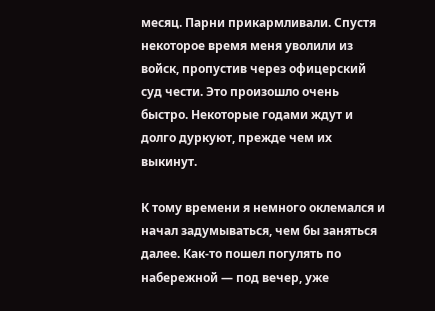месяц. Парни прикармливали. Спустя некоторое время меня уволили из войск, пропустив через офицерский суд чести. Это произошло очень быстро. Некоторые годами ждут и долго дуркуют, прежде чем их выкинут.

К тому времени я немного оклемался и начал задумываться, чем бы заняться далее. Как-то пошел погулять по набережной — под вечер, уже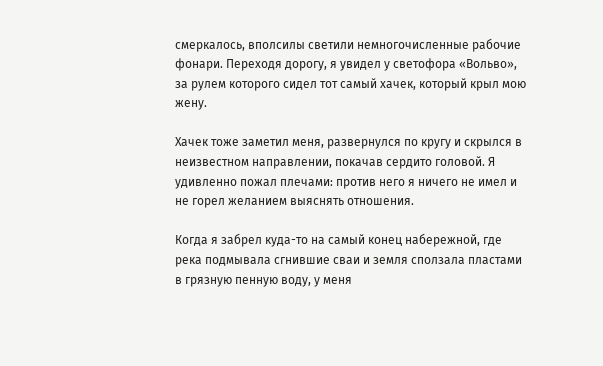смеркалось, вполсилы светили немногочисленные рабочие фонари. Переходя дорогу, я увидел у светофора «Вольво», за рулем которого сидел тот самый хачек, который крыл мою жену.

Хачек тоже заметил меня, развернулся по кругу и скрылся в неизвестном направлении, покачав сердито головой. Я удивленно пожал плечами: против него я ничего не имел и не горел желанием выяснять отношения.

Когда я забрел куда-то на самый конец набережной, где река подмывала сгнившие сваи и земля сползала пластами в грязную пенную воду, у меня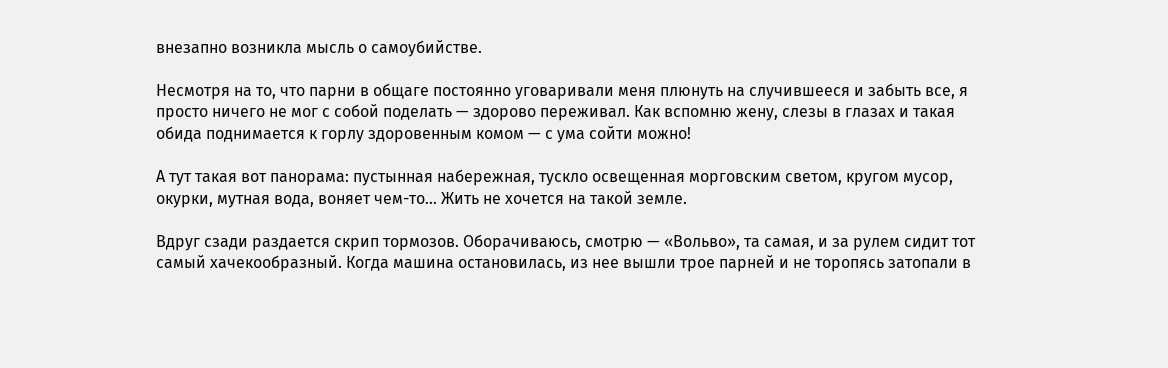внезапно возникла мысль о самоубийстве.

Несмотря на то, что парни в общаге постоянно уговаривали меня плюнуть на случившееся и забыть все, я просто ничего не мог с собой поделать — здорово переживал. Как вспомню жену, слезы в глазах и такая обида поднимается к горлу здоровенным комом — с ума сойти можно!

А тут такая вот панорама: пустынная набережная, тускло освещенная морговским светом, кругом мусор, окурки, мутная вода, воняет чем-то… Жить не хочется на такой земле.

Вдруг сзади раздается скрип тормозов. Оборачиваюсь, смотрю — «Вольво», та самая, и за рулем сидит тот самый хачекообразный. Когда машина остановилась, из нее вышли трое парней и не торопясь затопали в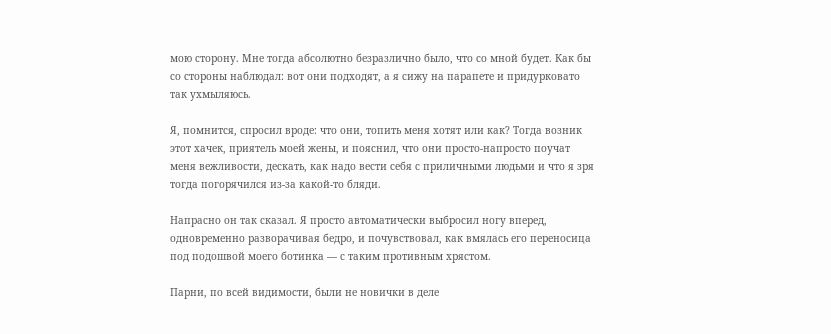мою сторону. Мне тогда абсолютно безразлично было, что со мной будет. Как бы со стороны наблюдал: вот они подходят, а я сижу на парапете и придурковато так ухмыляюсь.

Я, помнится, спросил вроде: что они, топить меня хотят или как? Тогда возник этот хачек, приятель моей жены, и пояснил, что они просто-напросто поучат меня вежливости, дескать, как надо вести себя с приличными людьми и что я зря тогда погорячился из-за какой-то бляди.

Напрасно он так сказал. Я просто автоматически выбросил ногу вперед, одновременно разворачивая бедро, и почувствовал, как вмялась его переносица под подошвой моего ботинка — с таким противным хрястом.

Парни, по всей видимости, были не новички в деле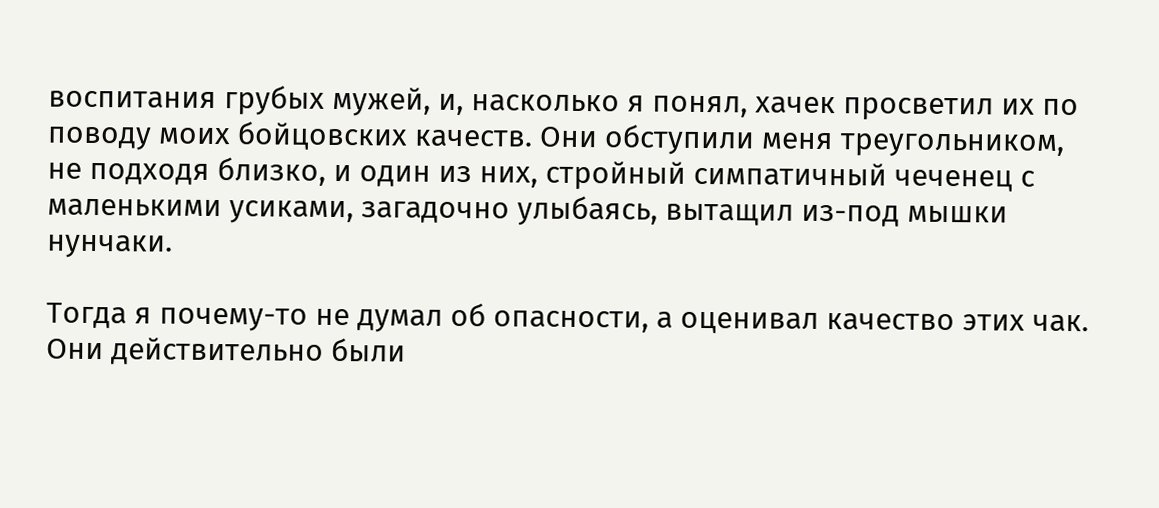воспитания грубых мужей, и, насколько я понял, хачек просветил их по поводу моих бойцовских качеств. Они обступили меня треугольником, не подходя близко, и один из них, стройный симпатичный чеченец с маленькими усиками, загадочно улыбаясь, вытащил из-под мышки нунчаки.

Тогда я почему-то не думал об опасности, а оценивал качество этих чак. Они действительно были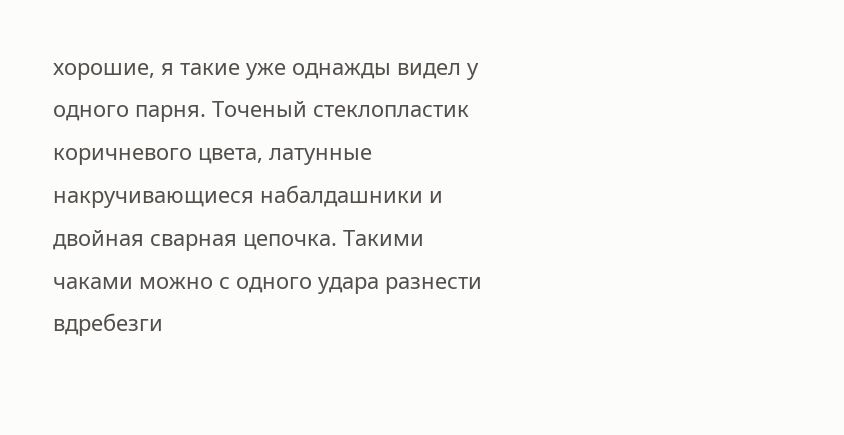хорошие, я такие уже однажды видел у одного парня. Точеный стеклопластик коричневого цвета, латунные накручивающиеся набалдашники и двойная сварная цепочка. Такими чаками можно с одного удара разнести вдребезги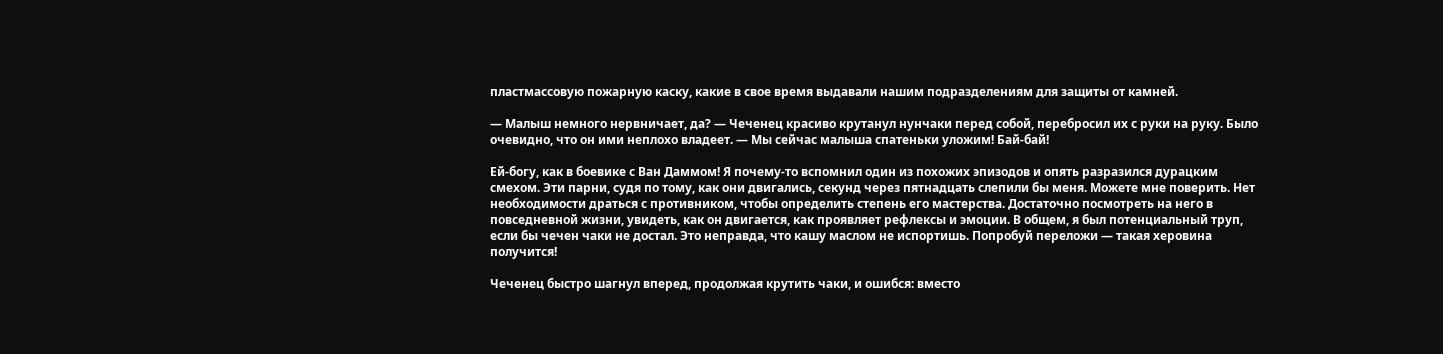пластмассовую пожарную каску, какие в свое время выдавали нашим подразделениям для защиты от камней.

— Малыш немного нервничает, да? — Чеченец красиво крутанул нунчаки перед собой, перебросил их с руки на руку. Было очевидно, что он ими неплохо владеет. — Мы сейчас малыша спатеньки уложим! Бай-бай!

Ей-богу, как в боевике с Ван Даммом! Я почему-то вспомнил один из похожих эпизодов и опять разразился дурацким смехом. Эти парни, судя по тому, как они двигались, секунд через пятнадцать слепили бы меня. Можете мне поверить. Нет необходимости драться с противником, чтобы определить степень его мастерства. Достаточно посмотреть на него в повседневной жизни, увидеть, как он двигается, как проявляет рефлексы и эмоции. В общем, я был потенциальный труп, если бы чечен чаки не достал. Это неправда, что кашу маслом не испортишь. Попробуй переложи — такая херовина получится!

Чеченец быстро шагнул вперед, продолжая крутить чаки, и ошибся: вместо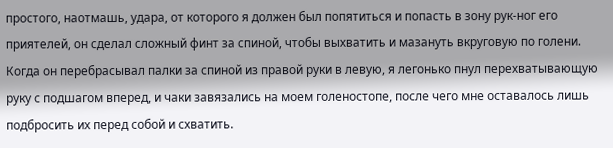простого, наотмашь, удара, от которого я должен был попятиться и попасть в зону рук-ног его приятелей, он сделал сложный финт за спиной, чтобы выхватить и мазануть вкруговую по голени. Когда он перебрасывал палки за спиной из правой руки в левую, я легонько пнул перехватывающую руку с подшагом вперед, и чаки завязались на моем голеностопе, после чего мне оставалось лишь подбросить их перед собой и схватить.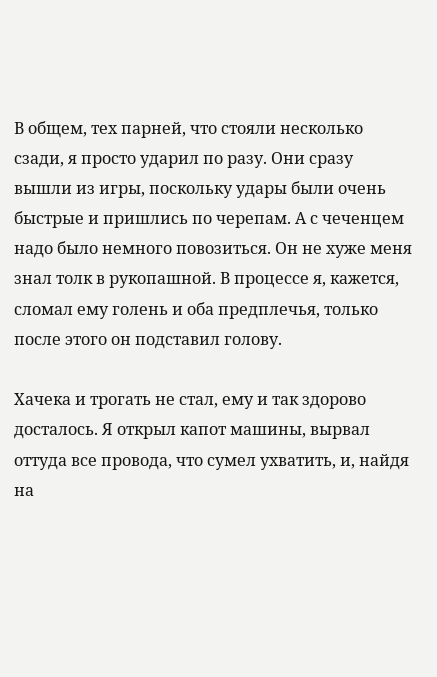В общем, тех парней, что стояли несколько сзади, я просто ударил по разу. Они сразу вышли из игры, поскольку удары были очень быстрые и пришлись по черепам. А с чеченцем надо было немного повозиться. Он не хуже меня знал толк в рукопашной. В процессе я, кажется, сломал ему голень и оба предплечья, только после этого он подставил голову.

Хачека и трогать не стал, ему и так здорово досталось. Я открыл капот машины, вырвал оттуда все провода, что сумел ухватить, и, найдя на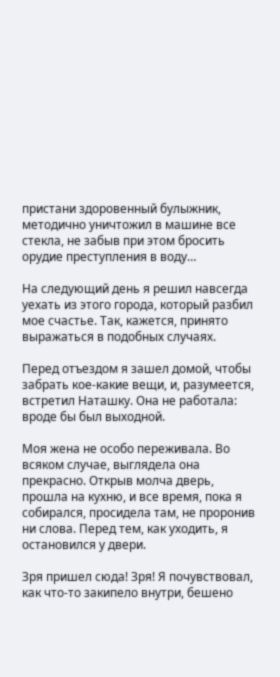пристани здоровенный булыжник, методично уничтожил в машине все стекла, не забыв при этом бросить орудие преступления в воду…

На следующий день я решил навсегда уехать из этого города, который разбил мое счастье. Так, кажется, принято выражаться в подобных случаях.

Перед отъездом я зашел домой, чтобы забрать кое-какие вещи, и, разумеется, встретил Наташку. Она не работала: вроде бы был выходной.

Моя жена не особо переживала. Во всяком случае, выглядела она прекрасно. Открыв молча дверь, прошла на кухню, и все время, пока я собирался, просидела там, не проронив ни слова. Перед тем, как уходить, я остановился у двери.

Зря пришел сюда! Зря! Я почувствовал, как что-то закипело внутри, бешено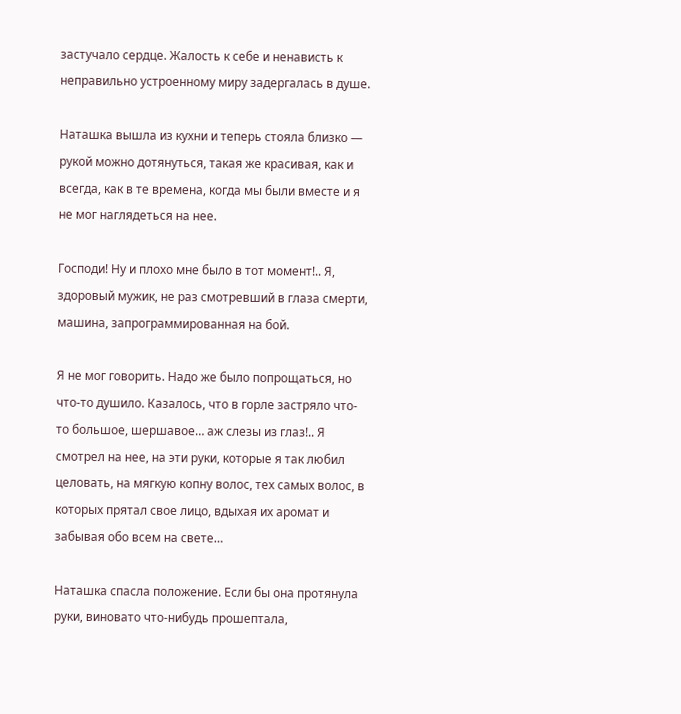застучало сердце. Жалость к себе и ненависть к неправильно устроенному миру задергалась в душе.

Наташка вышла из кухни и теперь стояла близко — рукой можно дотянуться, такая же красивая, как и всегда, как в те времена, когда мы были вместе и я не мог наглядеться на нее.

Господи! Ну и плохо мне было в тот момент!.. Я, здоровый мужик, не раз смотревший в глаза смерти, машина, запрограммированная на бой.

Я не мог говорить. Надо же было попрощаться, но что-то душило. Казалось, что в горле застряло что-то большое, шершавое… аж слезы из глаз!.. Я смотрел на нее, на эти руки, которые я так любил целовать, на мягкую копну волос, тех самых волос, в которых прятал свое лицо, вдыхая их аромат и забывая обо всем на свете…

Наташка спасла положение. Если бы она протянула руки, виновато что-нибудь прошептала,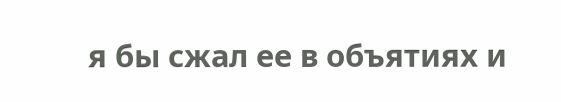я бы сжал ее в объятиях и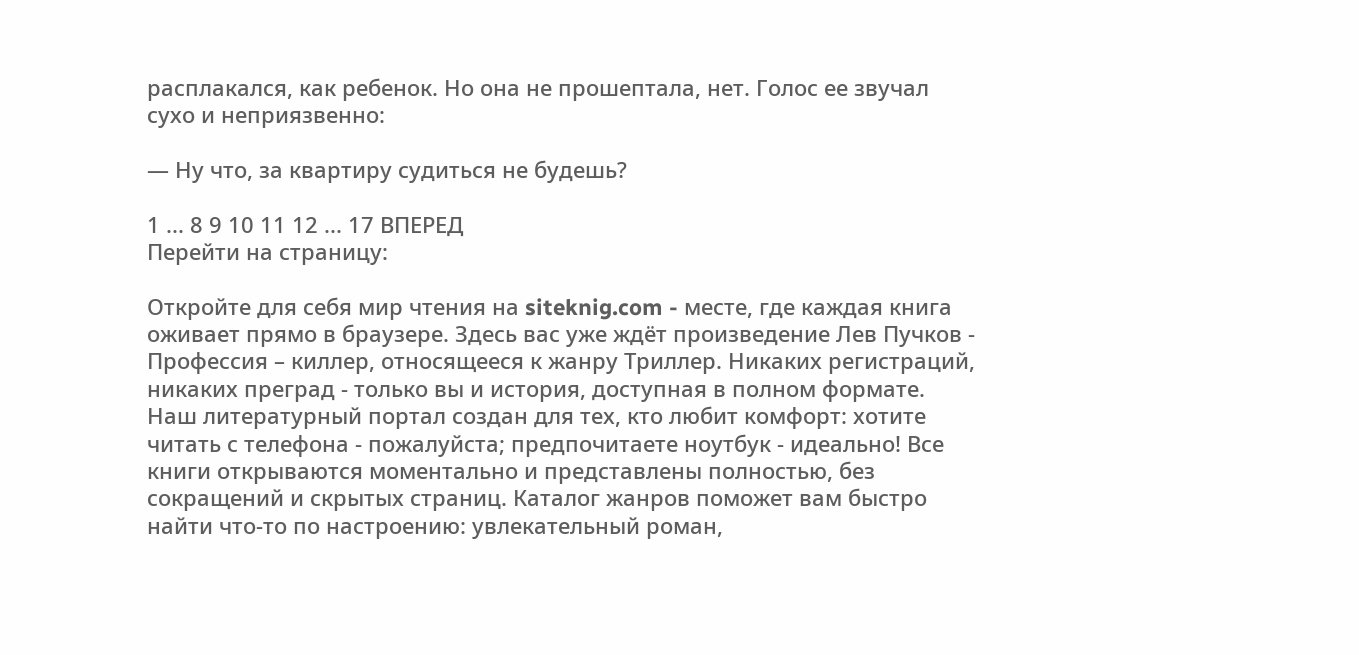расплакался, как ребенок. Но она не прошептала, нет. Голос ее звучал сухо и неприязвенно:

— Ну что, за квартиру судиться не будешь?

1 ... 8 9 10 11 12 ... 17 ВПЕРЕД
Перейти на страницу:

Откройте для себя мир чтения на siteknig.com - месте, где каждая книга оживает прямо в браузере. Здесь вас уже ждёт произведение Лев Пучков - Профессия – киллер, относящееся к жанру Триллер. Никаких регистраций, никаких преград - только вы и история, доступная в полном формате. Наш литературный портал создан для тех, кто любит комфорт: хотите читать с телефона - пожалуйста; предпочитаете ноутбук - идеально! Все книги открываются моментально и представлены полностью, без сокращений и скрытых страниц. Каталог жанров поможет вам быстро найти что-то по настроению: увлекательный роман,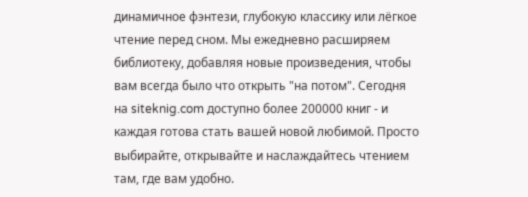динамичное фэнтези, глубокую классику или лёгкое чтение перед сном. Мы ежедневно расширяем библиотеку, добавляя новые произведения, чтобы вам всегда было что открыть "на потом". Сегодня на siteknig.com доступно более 200000 книг - и каждая готова стать вашей новой любимой. Просто выбирайте, открывайте и наслаждайтесь чтением там, где вам удобно.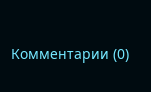Комментарии (0)